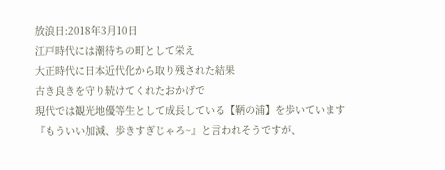放浪日:2018年3月10日
江戸時代には潮待ちの町として栄え
大正時代に日本近代化から取り残された結果
古き良きを守り続けてくれたおかげで
現代では観光地優等生として成長している【鞆の浦】を歩いています
『もういい加減、歩きすぎじゃろ~』と言われそうですが、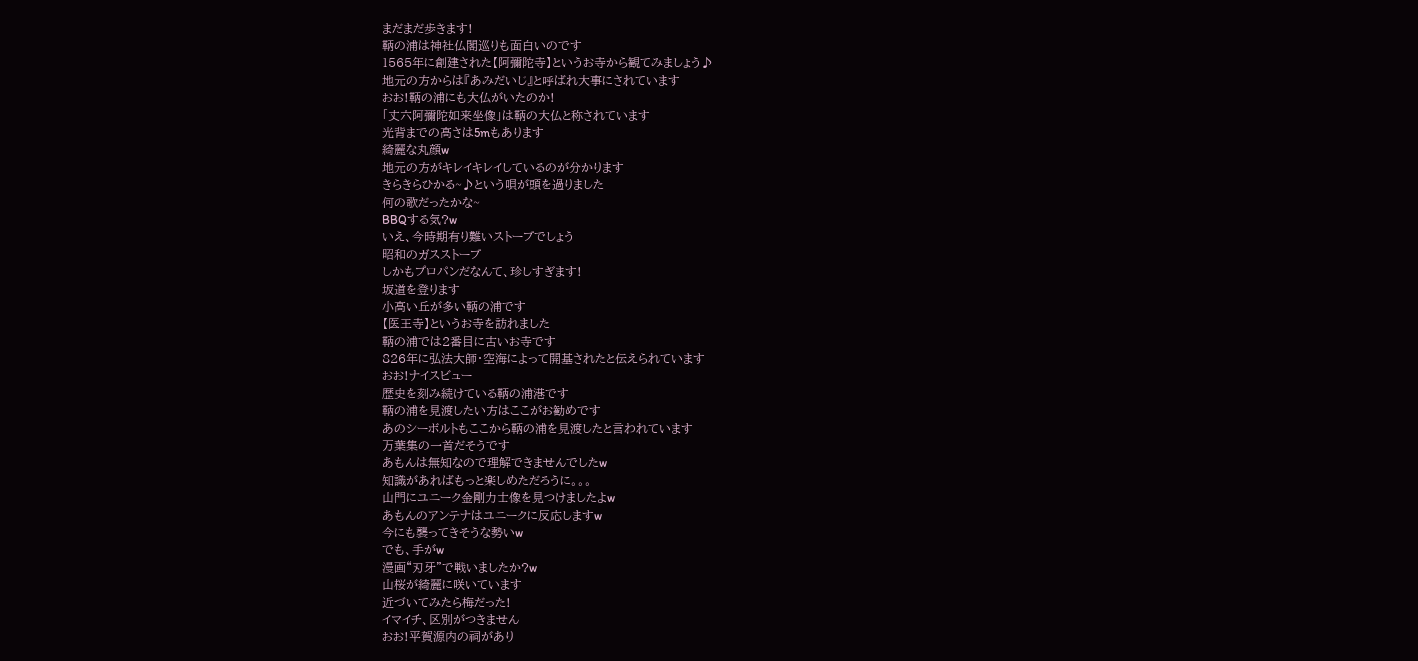まだまだ歩きます!
鞆の浦は神社仏閣巡りも面白いのです
1565年に創建された【阿彌陀寺】というお寺から観てみましょう♪
地元の方からは『あみだいじ』と呼ばれ大事にされています
おお!鞆の浦にも大仏がいたのか!
「丈六阿彌陀如来坐像」は鞆の大仏と称されています
光背までの高さは5mもあります
綺麗な丸顔w
地元の方がキレイキレイしているのが分かります
きらきらひかる~♪という唄が頭を過りました
何の歌だったかな~
BBQする気?w
いえ、今時期有り難いストーブでしょう
昭和のガスストーブ
しかもプロパンだなんて、珍しすぎます!
坂道を登ります
小高い丘が多い鞆の浦です
【医王寺】というお寺を訪れました
鞆の浦では2番目に古いお寺です
826年に弘法大師・空海によって開基されたと伝えられています
おお!ナイスビュー
歴史を刻み続けている鞆の浦港です
鞆の浦を見渡したい方はここがお勧めです
あのシーボルトもここから鞆の浦を見渡したと言われています
万葉集の一首だそうです
あもんは無知なので理解できませんでしたw
知識があればもっと楽しめただろうに。。。
山門にユニーク金剛力士像を見つけましたよw
あもんのアンテナはユニークに反応しますw
今にも襲ってきそうな勢いw
でも、手がw
漫画“刃牙”で戦いましたか?w
山桜が綺麗に咲いています
近づいてみたら梅だった!
イマイチ、区別がつきません
おお!平賀源内の祠があり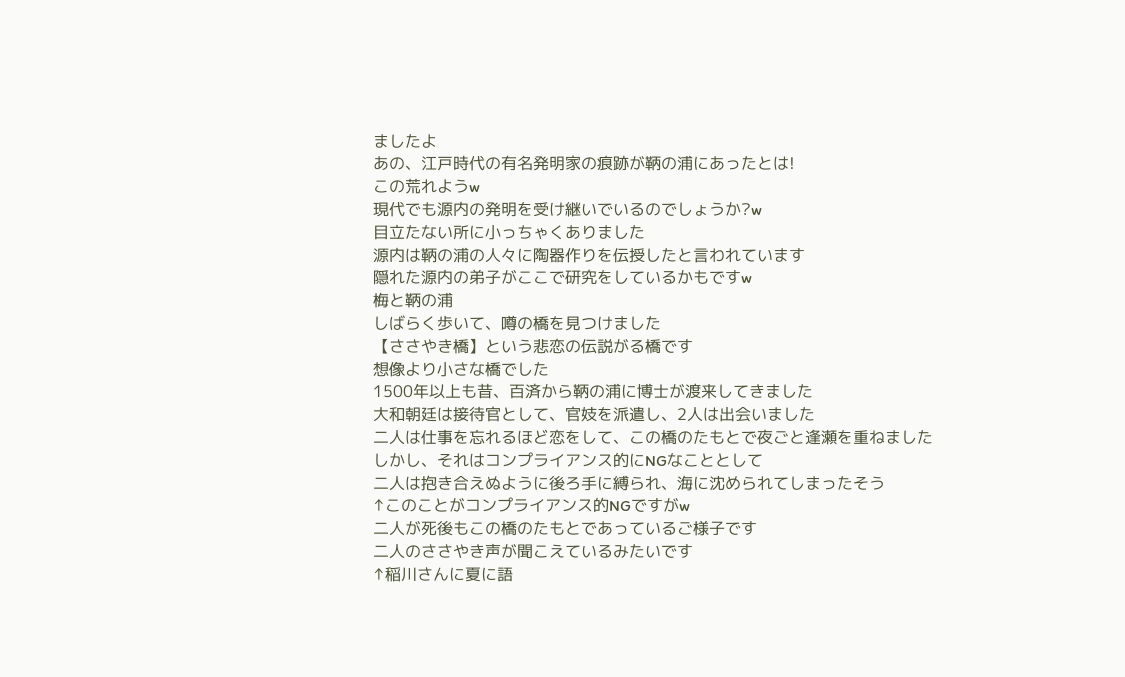ましたよ
あの、江戸時代の有名発明家の痕跡が鞆の浦にあったとは!
この荒れようw
現代でも源内の発明を受け継いでいるのでしょうか?w
目立たない所に小っちゃくありました
源内は鞆の浦の人々に陶器作りを伝授したと言われています
隠れた源内の弟子がここで研究をしているかもですw
梅と鞆の浦
しばらく歩いて、噂の橋を見つけました
【ささやき橋】という悲恋の伝説がる橋です
想像より小さな橋でした
1500年以上も昔、百済から鞆の浦に博士が渡来してきました
大和朝廷は接待官として、官妓を派遣し、2人は出会いました
二人は仕事を忘れるほど恋をして、この橋のたもとで夜ごと逢瀬を重ねました
しかし、それはコンプライアンス的にNGなこととして
二人は抱き合えぬように後ろ手に縛られ、海に沈められてしまったそう
↑このことがコンプライアンス的NGですがw
二人が死後もこの橋のたもとであっているご様子です
二人のささやき声が聞こえているみたいです
↑稲川さんに夏に語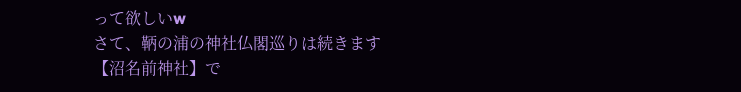って欲しいw
さて、鞆の浦の神社仏閣巡りは続きます
【沼名前神社】で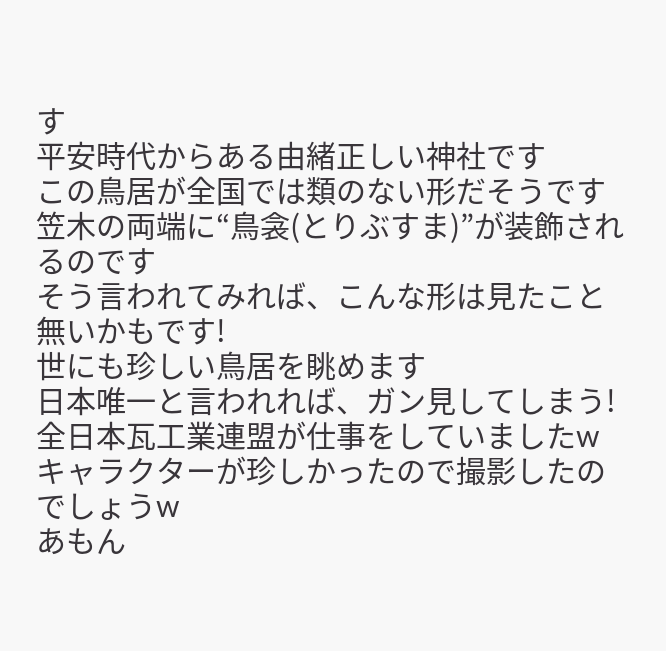す
平安時代からある由緒正しい神社です
この鳥居が全国では類のない形だそうです
笠木の両端に“鳥衾(とりぶすま)”が装飾されるのです
そう言われてみれば、こんな形は見たこと無いかもです!
世にも珍しい鳥居を眺めます
日本唯一と言われれば、ガン見してしまう!
全日本瓦工業連盟が仕事をしていましたw
キャラクターが珍しかったので撮影したのでしょうw
あもん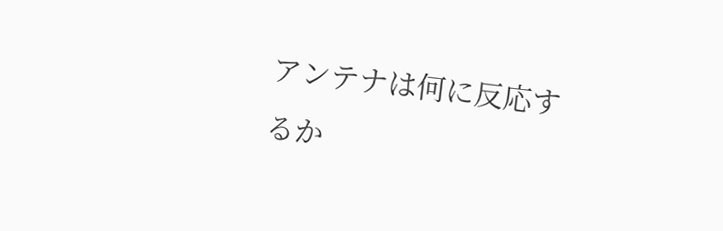アンテナは何に反応するか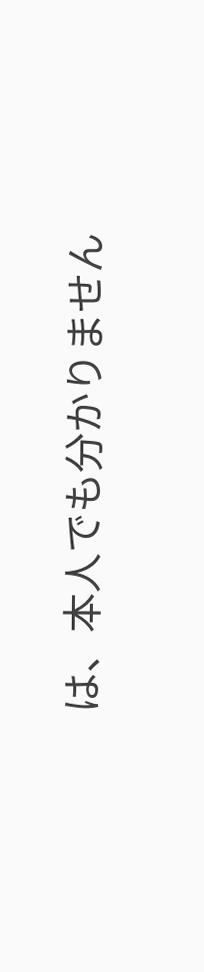は、本人でも分かりません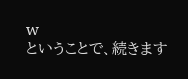w
ということで、続きます